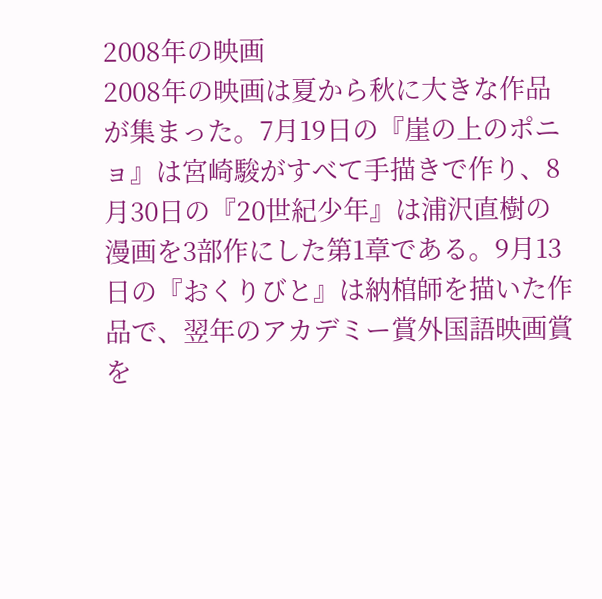2008年の映画
2008年の映画は夏から秋に大きな作品が集まった。7月19日の『崖の上のポニョ』は宮崎駿がすべて手描きで作り、8月30日の『20世紀少年』は浦沢直樹の漫画を3部作にした第1章である。9月13日の『おくりびと』は納棺師を描いた作品で、翌年のアカデミー賞外国語映画賞を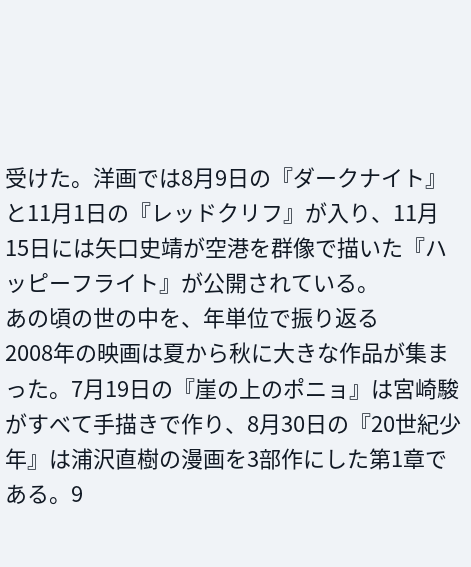受けた。洋画では8月9日の『ダークナイト』と11月1日の『レッドクリフ』が入り、11月15日には矢口史靖が空港を群像で描いた『ハッピーフライト』が公開されている。
あの頃の世の中を、年単位で振り返る
2008年の映画は夏から秋に大きな作品が集まった。7月19日の『崖の上のポニョ』は宮崎駿がすべて手描きで作り、8月30日の『20世紀少年』は浦沢直樹の漫画を3部作にした第1章である。9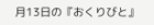月13日の『おくりびと』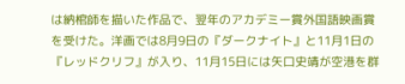は納棺師を描いた作品で、翌年のアカデミー賞外国語映画賞を受けた。洋画では8月9日の『ダークナイト』と11月1日の『レッドクリフ』が入り、11月15日には矢口史靖が空港を群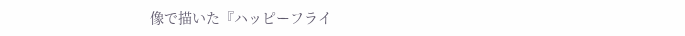像で描いた『ハッピーフライ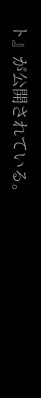ト』が公開されている。